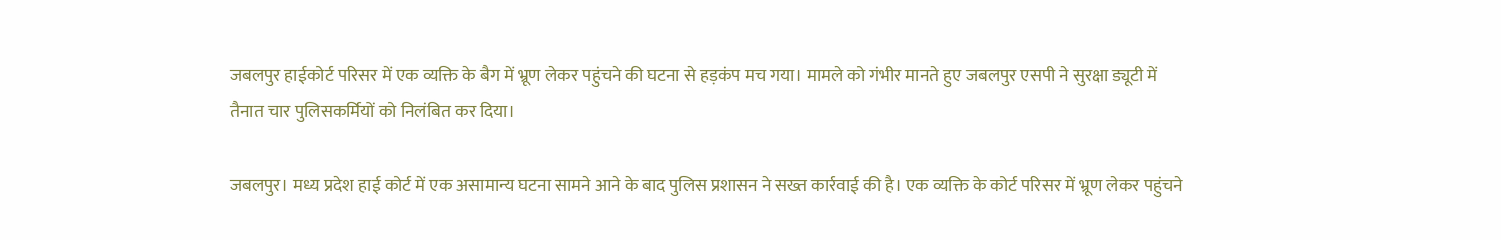जबलपुर हाईकोर्ट परिसर में एक व्यक्ति के बैग में भ्रूण लेकर पहुंचने की घटना से हड़कंप मच गया। मामले को गंभीर मानते हुए जबलपुर एसपी ने सुरक्षा ड्यूटी में तैनात चार पुलिसकर्मियों को निलंबित कर दिया।

जबलपुर। मध्य प्रदेश हाई कोर्ट में एक असामान्य घटना सामने आने के बाद पुलिस प्रशासन ने सख्त कार्रवाई की है। एक व्यक्ति के कोर्ट परिसर में भ्रूण लेकर पहुंचने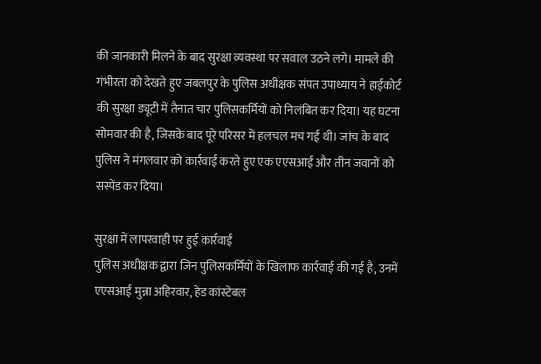की जानकारी मिलने के बाद सुरक्षा व्यवस्था पर सवाल उठने लगे। मामले की गंभीरता को देखते हुए जबलपुर के पुलिस अधीक्षक संपत उपाध्याय ने हाईकोर्ट की सुरक्षा ड्यूटी में तैनात चार पुलिसकर्मियों को निलंबित कर दिया। यह घटना सोमवार की है, जिसके बाद पूरे परिसर में हलचल मच गई थी। जांच के बाद पुलिस ने मंगलवार को कार्रवाई करते हुए एक एएसआई और तीन जवानों को सस्पेंड कर दिया।

सुरक्षा में लापरवाही पर हुई कार्रवाई
पुलिस अधीक्षक द्वारा जिन पुलिसकर्मियों के खिलाफ कार्रवाई की गई है, उनमें एएसआई मुन्ना अहिरवार, हेड कांस्टेबल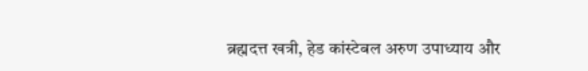ब्रह्मदत्त खत्री, हेड कांस्टेबल अरुण उपाध्याय और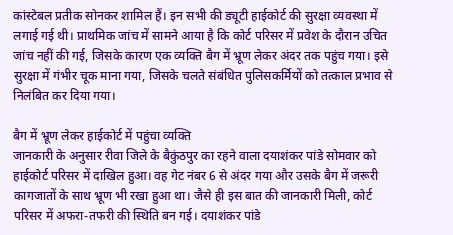कांस्टेबल प्रतीक सोनकर शामिल हैं। इन सभी की ड्यूटी हाईकोर्ट की सुरक्षा व्यवस्था में लगाई गई थी। प्राथमिक जांच में सामने आया है कि कोर्ट परिसर में प्रवेश के दौरान उचित जांच नहीं की गई, जिसके कारण एक व्यक्ति बैग में भ्रूण लेकर अंदर तक पहुंच गया। इसे सुरक्षा में गंभीर चूक माना गया, जिसके चलते संबंधित पुलिसकर्मियों को तत्काल प्रभाव से निलंबित कर दिया गया।

बैग में भ्रूण लेकर हाईकोर्ट में पहुंचा व्यक्ति
जानकारी के अनुसार रीवा जिले के बैकुंठपुर का रहने वाला दयाशंकर पांडे सोमवार को हाईकोर्ट परिसर में दाखिल हुआ। वह गेट नंबर 6 से अंदर गया और उसके बैग में जरूरी कागजातों के साथ भ्रूण भी रखा हुआ था। जैसे ही इस बात की जानकारी मिली, कोर्ट परिसर में अफरा-तफरी की स्थिति बन गई। दयाशंकर पांडे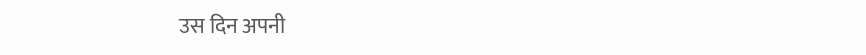उस दिन अपनी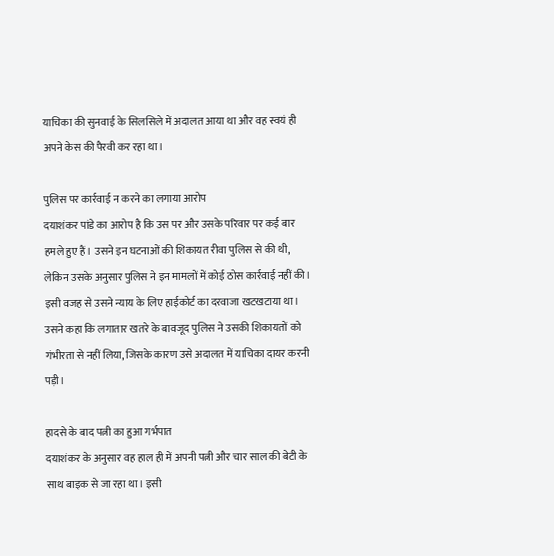याचिका की सुनवाई के सिलसिले में अदालत आया था और वह स्वयं ही अपने केस की पैरवी कर रहा था।

पुलिस पर कार्रवाई न करने का लगाया आरोप
दयाशंकर पांडे का आरोप है कि उस पर और उसके परिवार पर कई बार हमले हुए हैं। उसने इन घटनाओं की शिकायत रीवा पुलिस से की थी, लेकिन उसके अनुसार पुलिस ने इन मामलों में कोई ठोस कार्रवाई नहीं की। इसी वजह से उसने न्याय के लिए हाईकोर्ट का दरवाजा खटखटाया था। उसने कहा कि लगातार खतरे के बावजूद पुलिस ने उसकी शिकायतों को गंभीरता से नहीं लिया, जिसके कारण उसे अदालत में याचिका दायर करनी पड़ी।

हादसे के बाद पत्नी का हुआ गर्भपात
दयाशंकर के अनुसार वह हाल ही में अपनी पत्नी और चार साल की बेटी के साथ बाइक से जा रहा था। इसी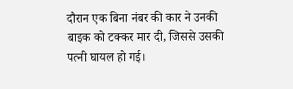दौरान एक बिना नंबर की कार ने उनकी बाइक को टक्कर मार दी, जिससे उसकी पत्नी घायल हो गई।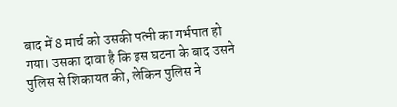बाद में 8 मार्च को उसकी पत्नी का गर्भपात हो गया। उसका दावा है कि इस घटना के बाद उसने पुलिस से शिकायत की, लेकिन पुलिस ने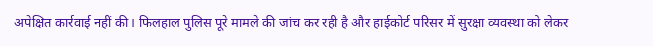अपेक्षित कार्रवाई नहीं की। फिलहाल पुलिस पूरे मामले की जांच कर रही है और हाईकोर्ट परिसर में सुरक्षा व्यवस्था को लेकर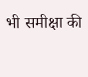भी समीक्षा की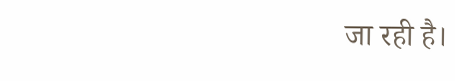जा रही है।